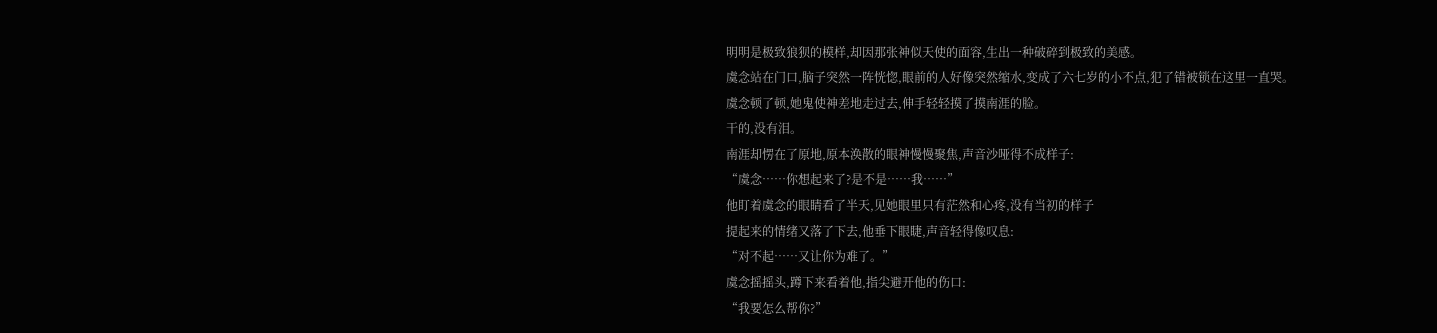明明是极致狼狈的模样,却因那张神似天使的面容,生出一种破碎到极致的美感。
虞念站在门口,脑子突然一阵恍惚,眼前的人好像突然缩水,变成了六七岁的小不点,犯了错被锁在这里一直哭。
虞念顿了顿,她鬼使神差地走过去,伸手轻轻摸了摸南涯的脸。
干的,没有泪。
南涯却愣在了原地,原本涣散的眼神慢慢聚焦,声音沙哑得不成样子:
“虞念……你想起来了?是不是……我……”
他盯着虞念的眼睛看了半天,见她眼里只有茫然和心疼,没有当初的样子
提起来的情绪又落了下去,他垂下眼睫,声音轻得像叹息:
“对不起……又让你为难了。”
虞念摇摇头,蹲下来看着他,指尖避开他的伤口:
“我要怎么帮你?”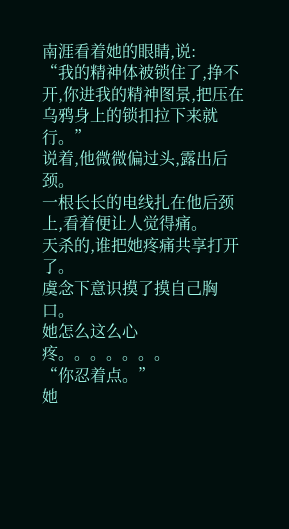南涯看着她的眼睛,说:
“我的精神体被锁住了,挣不开,你进我的精神图景,把压在乌鸦身上的锁扣拉下来就行。”
说着,他微微偏过头,露出后颈。
一根长长的电线扎在他后颈上,看着便让人觉得痛。
天杀的,谁把她疼痛共享打开了。
虞念下意识摸了摸自己胸口。
她怎么这么心疼。。。。。。。
“你忍着点。”
她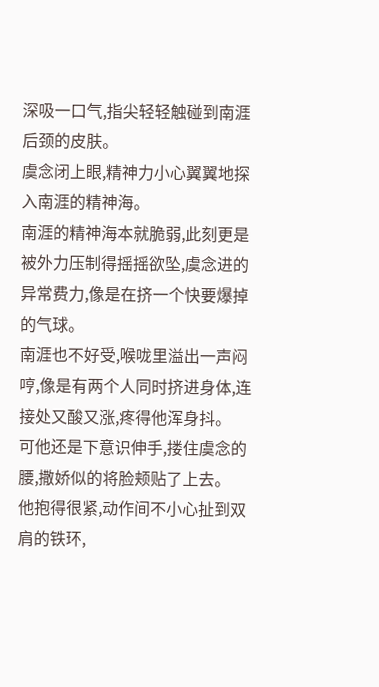深吸一口气,指尖轻轻触碰到南涯后颈的皮肤。
虞念闭上眼,精神力小心翼翼地探入南涯的精神海。
南涯的精神海本就脆弱,此刻更是被外力压制得摇摇欲坠,虞念进的异常费力,像是在挤一个快要爆掉的气球。
南涯也不好受,喉咙里溢出一声闷哼,像是有两个人同时挤进身体,连接处又酸又涨,疼得他浑身抖。
可他还是下意识伸手,搂住虞念的腰,撒娇似的将脸颊贴了上去。
他抱得很紧,动作间不小心扯到双肩的铁环,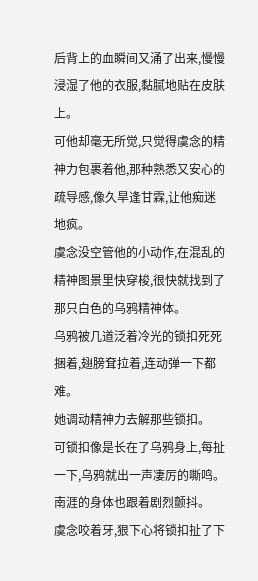后背上的血瞬间又涌了出来,慢慢浸湿了他的衣服,黏腻地贴在皮肤上。
可他却毫无所觉,只觉得虞念的精神力包裹着他,那种熟悉又安心的疏导感,像久旱逢甘霖,让他痴迷地疯。
虞念没空管他的小动作,在混乱的精神图景里快穿梭,很快就找到了那只白色的乌鸦精神体。
乌鸦被几道泛着冷光的锁扣死死捆着,翅膀耷拉着,连动弹一下都难。
她调动精神力去解那些锁扣。
可锁扣像是长在了乌鸦身上,每扯一下,乌鸦就出一声凄厉的嘶鸣。
南涯的身体也跟着剧烈颤抖。
虞念咬着牙,狠下心将锁扣扯了下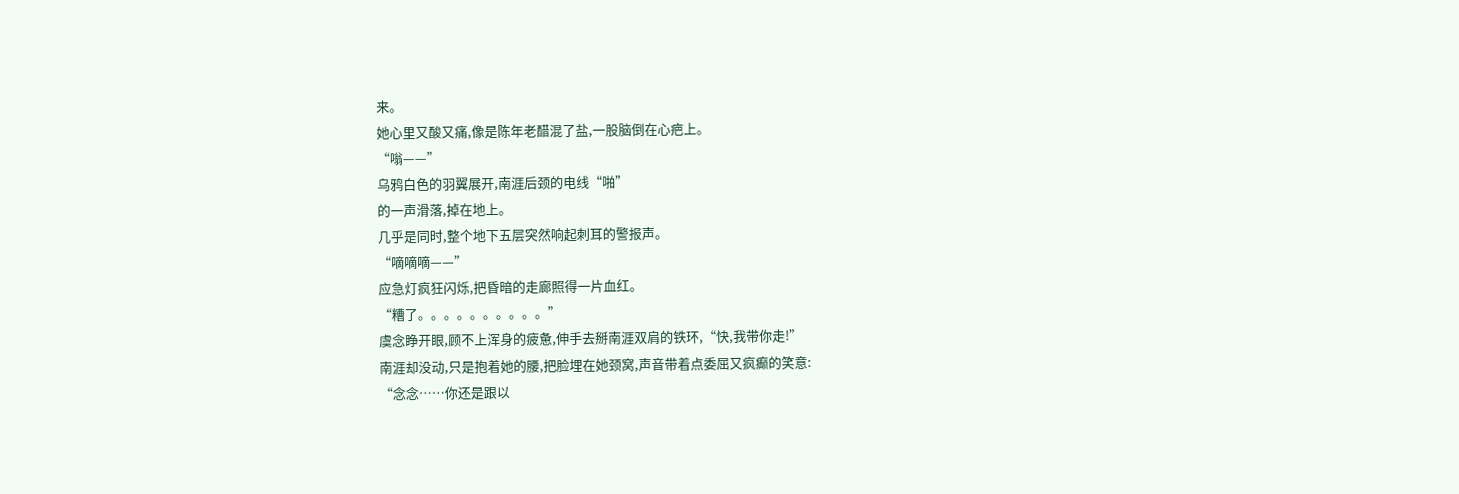来。
她心里又酸又痛,像是陈年老醋混了盐,一股脑倒在心疤上。
“嗡——”
乌鸦白色的羽翼展开,南涯后颈的电线“啪”
的一声滑落,掉在地上。
几乎是同时,整个地下五层突然响起刺耳的警报声。
“嘀嘀嘀——”
应急灯疯狂闪烁,把昏暗的走廊照得一片血红。
“糟了。。。。。。。。。。”
虞念睁开眼,顾不上浑身的疲惫,伸手去掰南涯双肩的铁环,“快,我带你走!”
南涯却没动,只是抱着她的腰,把脸埋在她颈窝,声音带着点委屈又疯癫的笑意:
“念念……你还是跟以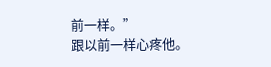前一样。”
跟以前一样心疼他。